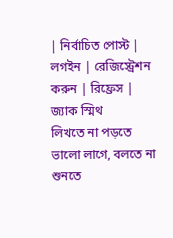| নির্বাচিত পোস্ট | লগইন | রেজিস্ট্রেশন করুন | রিফ্রেস |
জ্যাক স্মিথ
লিখতে না পড়তে ভালো লাগে, বলতে না শুনতে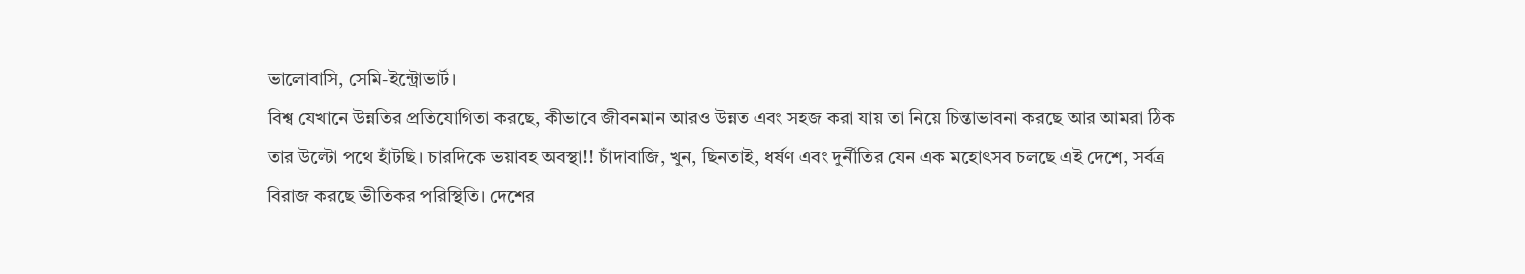ভালোবাসি, সেমি-ইন্ট্রোভার্ট।
বিশ্ব যেখানে উন্নতির প্রতিযোগিতা করছে, কীভাবে জীবনমান আরও উন্নত এবং সহজ করা যায় তা নিয়ে চিন্তাভাবনা করছে আর আমরা ঠিক তার উল্টো পথে হাঁটছি। চারদিকে ভয়াবহ অবস্থা!! চাঁদাবাজি, খুন, ছিনতাই, ধর্ষণ এবং দুর্নীতির যেন এক মহোৎসব চলছে এই দেশে, সর্বত্র বিরাজ করছে ভীতিকর পরিস্থিতি। দেশের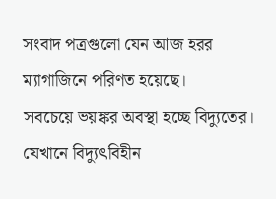সংবাদ পত্রগুলো যেন আজ হরর ম্যাগাজিনে পরিণত হয়েছে।
সবচেয়ে ভয়ঙ্কর অবস্থা হচ্ছে বিদ্যুতের। যেখানে বিদ্যুৎবিহীন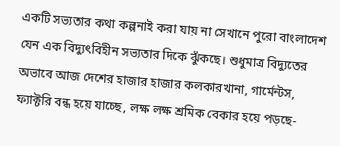একটি সভ্যতার কথা কল্পনাই করা যায় না সেখানে পুরো বাংলাদেশ যেন এক বিদ্যুৎবিহীন সভ্যতার দিকে ঝুঁকছে। শুধুমাত্র বিদ্যুতের অভাবে আজ দেশের হাজার হাজার কলকারখানা, গার্মেন্টস, ফ্যাক্টরি বন্ধ হয়ে যাচ্ছে, লক্ষ লক্ষ শ্রমিক বেকার হয়ে পড়ছে-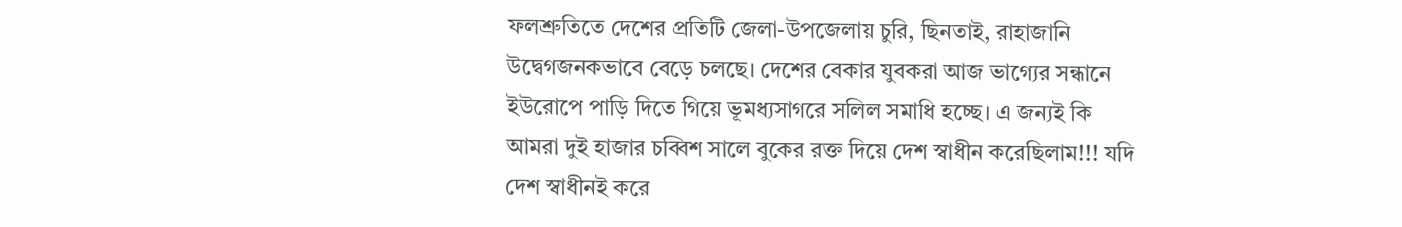ফলশ্রুতিতে দেশের প্রতিটি জেলা-উপজেলায় চুরি, ছিনতাই, রাহাজানি উদ্বেগজনকভাবে বেড়ে চলছে। দেশের বেকার যুবকরা আজ ভাগ্যের সন্ধানে ইউরোপে পাড়ি দিতে গিয়ে ভূমধ্যসাগরে সলিল সমাধি হচ্ছে। এ জন্যই কি আমরা দুই হাজার চব্বিশ সালে বুকের রক্ত দিয়ে দেশ স্বাধীন করেছিলাম!!! যদি দেশ স্বাধীনই করে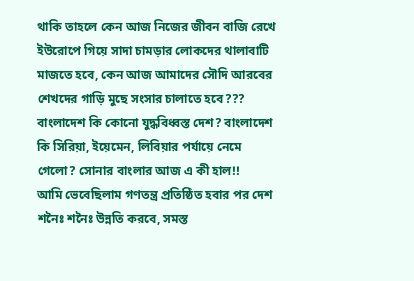থাকি তাহলে কেন আজ নিজের জীবন বাজি রেখে ইউরোপে গিয়ে সাদা চামড়ার লোকদের থালাবাটি মাজতে হবে, কেন আজ আমাদের সৌদি আরবের শেখদের গাড়ি মুছে সংসার চালাতে হবে???
বাংলাদেশ কি কোনো যুদ্ধবিধ্বস্ত দেশ? বাংলাদেশ কি সিরিয়া, ইয়েমেন, লিবিয়ার পর্যায়ে নেমে গেলো? সোনার বাংলার আজ এ কী হাল!!
আমি ভেবেছিলাম গণতন্ত্র প্রতিষ্ঠিত হবার পর দেশ শনৈঃ শনৈঃ উন্নতি করবে, সমস্ত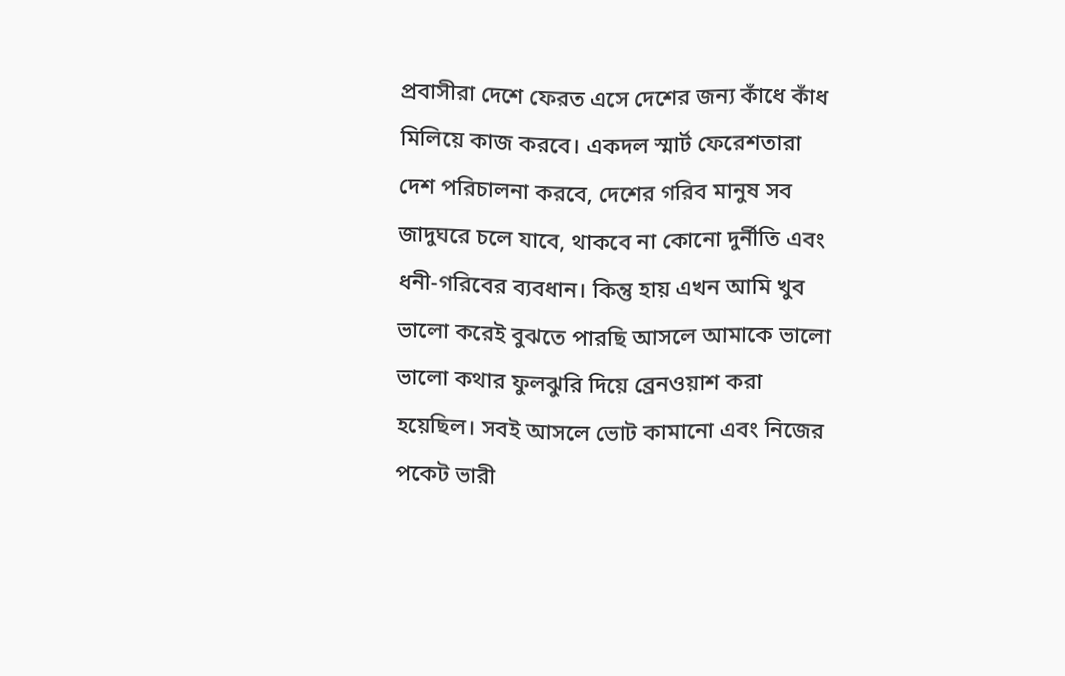প্রবাসীরা দেশে ফেরত এসে দেশের জন্য কাঁধে কাঁধ মিলিয়ে কাজ করবে। একদল স্মার্ট ফেরেশতারা দেশ পরিচালনা করবে, দেশের গরিব মানুষ সব জাদুঘরে চলে যাবে, থাকবে না কোনো দুর্নীতি এবং ধনী-গরিবের ব্যবধান। কিন্তু হায় এখন আমি খুব ভালো করেই বুঝতে পারছি আসলে আমাকে ভালো ভালো কথার ফুলঝুরি দিয়ে ব্রেনওয়াশ করা হয়েছিল। সবই আসলে ভোট কামানো এবং নিজের পকেট ভারী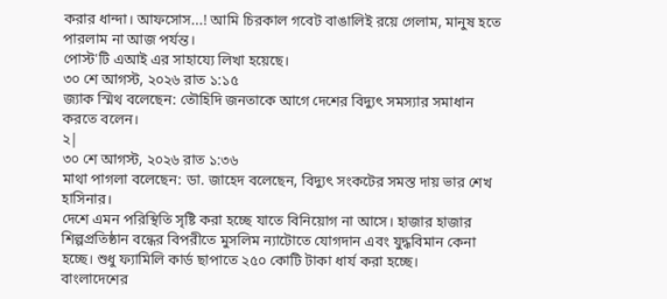করার ধান্দা। আফসোস...! আমি চিরকাল গবেট বাঙালিই রয়ে গেলাম, মানুষ হতে পারলাম না আজ পর্যন্ত।
পোস্ট'টি এআই এর সাহায্যে লিখা হয়েছে।
৩০ শে আগস্ট, ২০২৬ রাত ১:১৫
জ্যাক স্মিথ বলেছেন: তৌহিদি জনতাকে আগে দেশের বিদ্যুৎ সমস্যার সমাধান করতে বলেন।
২|
৩০ শে আগস্ট, ২০২৬ রাত ১:৩৬
মাথা পাগলা বলেছেন: ডা. জাহেদ বলেছেন, বিদ্যুৎ সংকটের সমস্ত দায় ভার শেখ হাসিনার।
দেশে এমন পরিস্থিতি সৃষ্টি করা হচ্ছে যাতে বিনিয়োগ না আসে। হাজার হাজার শিল্পপ্রতিষ্ঠান বন্ধের বিপরীতে মুসলিম ন্যাটোতে যোগদান এবং যুদ্ধবিমান কেনা হচ্ছে। শুধু ফ্যামিলি কার্ড ছাপাতে ২৫০ কোটি টাকা ধার্য করা হচ্ছে।
বাংলাদেশের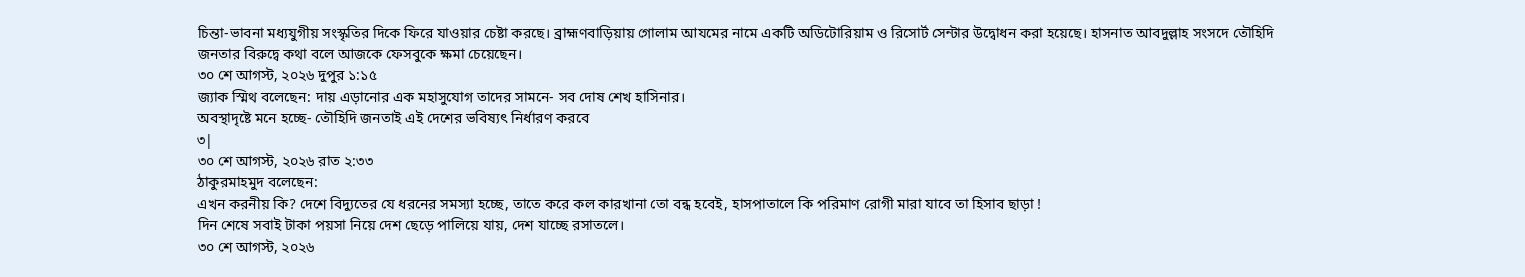চিন্তা-ভাবনা মধ্যযুগীয় সংস্কৃতির দিকে ফিরে যাওয়ার চেষ্টা করছে। ব্রাহ্মণবাড়িয়ায় গোলাম আযমের নামে একটি অডিটোরিয়াম ও রিসোর্ট সেন্টার উদ্বোধন করা হয়েছে। হাসনাত আবদুল্লাহ সংসদে তৌহিদি জনতার বিরুদ্বে কথা বলে আজকে ফেসবুকে ক্ষমা চেয়েছেন।
৩০ শে আগস্ট, ২০২৬ দুপুর ১:১৫
জ্যাক স্মিথ বলেছেন: দায় এড়ানোর এক মহাসুযোগ তাদের সামনে- সব দোষ শেখ হাসিনার।
অবস্থাদৃষ্টে মনে হচ্ছে- তৌহিদি জনতাই এই দেশের ভবিষ্যৎ নির্ধারণ করবে
৩|
৩০ শে আগস্ট, ২০২৬ রাত ২:৩৩
ঠাকুরমাহমুদ বলেছেন:
এখন করনীয় কি? দেশে বিদ্যুতের যে ধরনের সমস্যা হচ্ছে, তাতে করে কল কারখানা তো বন্ধ হবেই, হাসপাতালে কি পরিমাণ রোগী মারা যাবে তা হিসাব ছাড়া !
দিন শেষে সবাই টাকা পয়সা নিয়ে দেশ ছেড়ে পালিয়ে যায়, দেশ যাচ্ছে রসাতলে।
৩০ শে আগস্ট, ২০২৬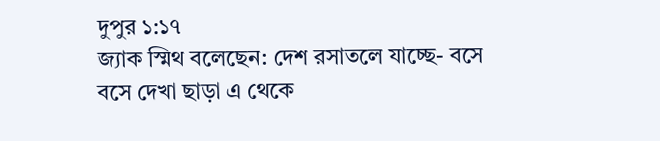দুপুর ১:১৭
জ্যাক স্মিথ বলেছেন: দেশ রসাতলে যাচ্ছে- বসে বসে দেখা ছাড়া এ থেকে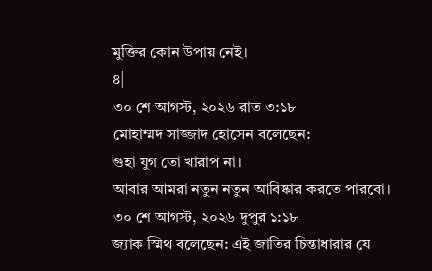মুক্তির কোন উপায় নেই।
৪|
৩০ শে আগস্ট, ২০২৬ রাত ৩:১৮
মোহাম্মদ সাজ্জাদ হোসেন বলেছেন:
গুহা যুগ তো খারাপ না।
আবার আমরা নতুন নতুন আবিষ্কার করতে পারবো।
৩০ শে আগস্ট, ২০২৬ দুপুর ১:১৮
জ্যাক স্মিথ বলেছেন: এই জাতির চিন্তাধারার যে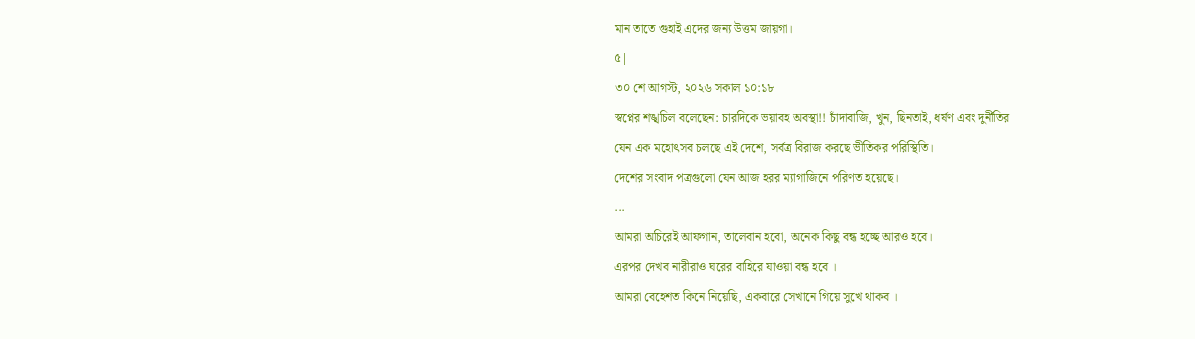মান তাতে গুহাই এদের জন্য উত্তম জায়গা।
৫|
৩০ শে আগস্ট, ২০২৬ সকাল ১০:১৮
স্বপ্নের শঙ্খচিল বলেছেন: চারদিকে ভয়াবহ অবস্থা!! চাঁদাবাজি, খুন, ছিনতাই, ধর্ষণ এবং দুর্নীতির
যেন এক মহোৎসব চলছে এই দেশে, সর্বত্র বিরাজ করছে ভীতিকর পরিস্থিতি।
দেশের সংবাদ পত্রগুলো যেন আজ হরর ম্যাগাজিনে পরিণত হয়েছে।
...
আমরা অচিরেই আফগান, তালেবান হবো, অনেক কিছু বন্ধ হচ্ছে আরও হবে।
এরপর দেখব নারীরাও ঘরের বাহিরে যাওয়া বন্ধ হবে ।
আমরা বেহেশত কিনে নিয়েছি, একবারে সেখানে গিয়ে সুখে থাকব ।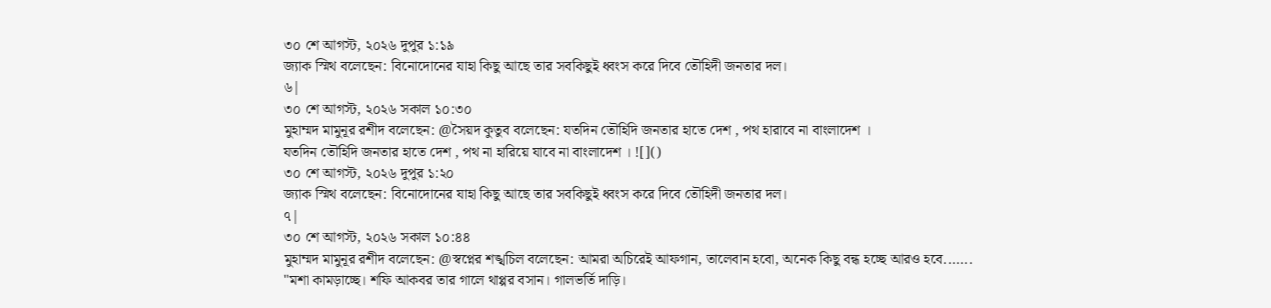৩০ শে আগস্ট, ২০২৬ দুপুর ১:১৯
জ্যাক স্মিথ বলেছেন: বিনোদোনের যাহা কিছু আছে তার সবকিছুই ধ্বংস করে দিবে তৌহিদী জনতার দল।
৬|
৩০ শে আগস্ট, ২০২৬ সকাল ১০:৩০
মুহাম্মদ মামুনূর রশীদ বলেছেন: @সৈয়দ কুতুব বলেছেন: যতদিন তৌহিদি জনতার হাতে দেশ , পথ হারাবে না বাংলাদেশ ।
যতদিন তৌহিদি জনতার হাতে দেশ , পথ না হারিয়ে যাবে না বাংলাদেশ । ![]()
৩০ শে আগস্ট, ২০২৬ দুপুর ১:২০
জ্যাক স্মিথ বলেছেন: বিনোদোনের যাহা কিছু আছে তার সবকিছুই ধ্বংস করে দিবে তৌহিদী জনতার দল।
৭|
৩০ শে আগস্ট, ২০২৬ সকাল ১০:৪৪
মুহাম্মদ মামুনূর রশীদ বলেছেন: @স্বপ্নের শঙ্খচিল বলেছেন: আমরা অচিরেই আফগান, তালেবান হবো, অনেক কিছু বন্ধ হচ্ছে আরও হবে.......
"মশা কামড়াচ্ছে। শফি আকবর তার গালে থাপ্পর বসান। গালভর্তি দাড়ি।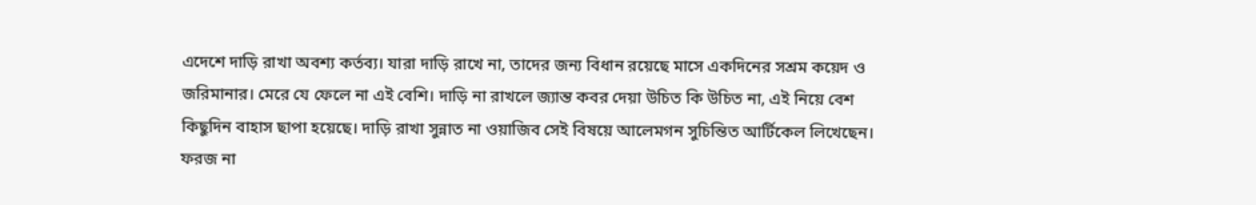এদেশে দাড়ি রাখা অবশ্য কর্তব্য। যারা দাড়ি রাখে না, তাদের জন্য বিধান রয়েছে মাসে একদিনের সশ্রম কয়েদ ও জরিমানার। মেরে যে ফেলে না এই বেশি। দাড়ি না রাখলে জ্যান্ত কবর দেয়া উচিত কি উচিত না, এই নিয়ে বেশ কিছুদিন বাহাস ছাপা হয়েছে। দাড়ি রাখা সুন্নাত না ওয়াজিব সেই বিষয়ে আলেমগন সুচিন্তিত আর্টিকেল লিখেছেন। ফরজ না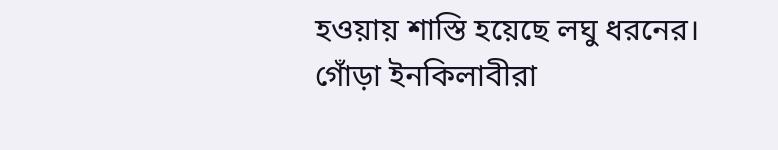হওয়ায় শাস্তি হয়েছে লঘু ধরনের। গোঁড়া ইনকিলাবীরা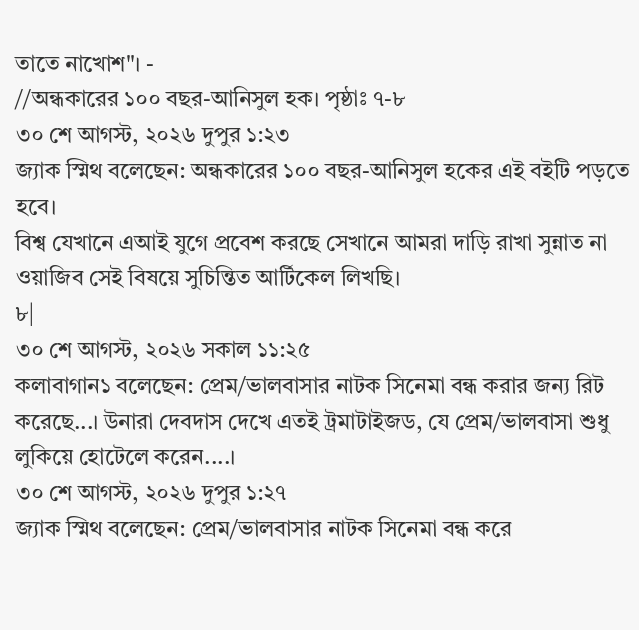তাতে নাখোশ"। -
//অন্ধকারের ১০০ বছর-আনিসুল হক। পৃষ্ঠাঃ ৭-৮
৩০ শে আগস্ট, ২০২৬ দুপুর ১:২৩
জ্যাক স্মিথ বলেছেন: অন্ধকারের ১০০ বছর-আনিসুল হকের এই বইটি পড়তে হবে।
বিশ্ব যেখানে এআই যুগে প্রবেশ করছে সেখানে আমরা দাড়ি রাখা সুন্নাত না ওয়াজিব সেই বিষয়ে সুচিন্তিত আর্টিকেল লিখছি।
৮|
৩০ শে আগস্ট, ২০২৬ সকাল ১১:২৫
কলাবাগান১ বলেছেন: প্রেম/ভালবাসার নাটক সিনেমা বন্ধ করার জন্য রিট করেছে...। উনারা দেবদাস দেখে এতই ট্রমাটাইজড, যে প্রেম/ভালবাসা শুধু লুকিয়ে হোটেলে করেন....।
৩০ শে আগস্ট, ২০২৬ দুপুর ১:২৭
জ্যাক স্মিথ বলেছেন: প্রেম/ভালবাসার নাটক সিনেমা বন্ধ করে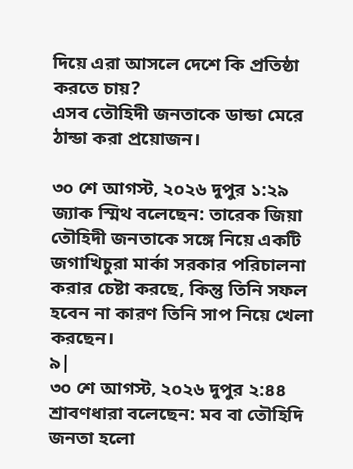দিয়ে এরা আসলে দেশে কি প্রতিষ্ঠা করতে চায়?
এসব তৌহিদী জনতাকে ডান্ডা মেরে ঠান্ডা করা প্রয়োজন।

৩০ শে আগস্ট, ২০২৬ দুপুর ১:২৯
জ্যাক স্মিথ বলেছেন: তারেক জিয়া তৌহিদী জনতাকে সঙ্গে নিয়ে একটি জগাখিচুরা মার্কা সরকার পরিচালনা করার চেষ্টা করছে, কিন্তু তিনি সফল হবেন না কারণ তিনি সাপ নিয়ে খেলা করছেন।
৯|
৩০ শে আগস্ট, ২০২৬ দুপুর ২:৪৪
শ্রাবণধারা বলেছেন: মব বা তৌহিদি জনতা হলো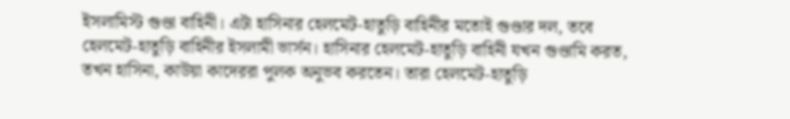ইসলামিস্ট গুণ্ডা বাহিনী। এটা হাসিনার হেলমেট-হাতুড়ি বাহিনীর মতোই গুণ্ডার দল, তবে হেলমেট-হাতুড়ি বাহিনীর ইসলামী ভার্সন। হাসিনার হেলমেট-হাতুড়ি বাহিনী যখন গুণ্ডামি করত, তখন হাসিনা, কাউয়া কাদেররা পুলক অনুভব করতেন। তারা হেলমেট-হাতুড়ি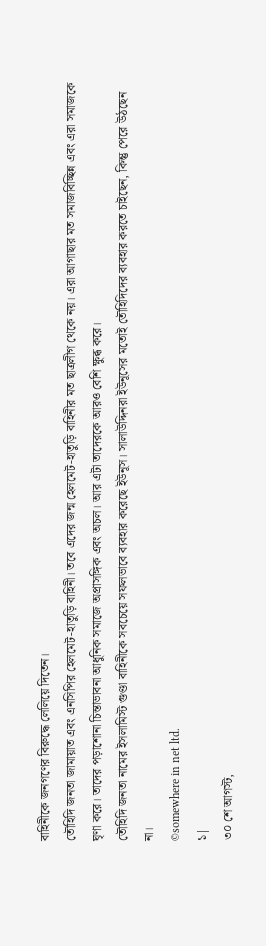বাহিনীকে জনগণের বিরুদ্ধে লেলিয়ে দিতেন।
তৌহিদি জনতা জামায়াত এবং এনসিপির হেলমেট-হাতুড়ি বাহিনী। তবে এদের জন্ম হেলমেট-হাতুড়ি বাহিনীর মত ছাত্রলীগ থেকে নয়। এরা আগাছার মত সমাজবিচ্ছিন্ন এবং এরা সমাজকে ঘৃণা করে। তাদের পড়াশোনা চিন্তাভাবনা আধুনিক সমাজে অপ্রাসঙ্গিক এবং অচল। আর এটা তাদেরকে আরও বেশি ক্ষুব্ধ করে।
তৌহিদি জনতা নামের ইসলামিস্ট গুণ্ডা বাহিনীকে সবচেয়ে সফলভাবে ব্যবহার করেছে ইউনূস। সালাউদ্দিনরা ইউনূসের মতোই তৌহিদিদের ব্যবহার করতে চাইছেন, কিন্তু পেরে উঠছেন না।
©somewhere in net ltd.
১|
৩০ শে আগস্ট,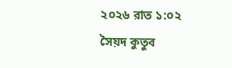২০২৬ রাত ১:০২
সৈয়দ কুতুব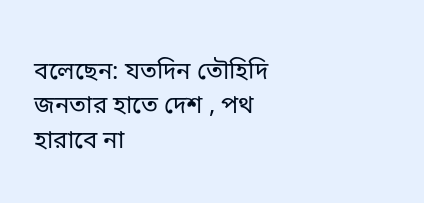বলেছেন: যতদিন তৌহিদি জনতার হাতে দেশ , পথ হারাবে না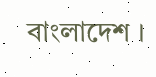বাংলাদেশ ।